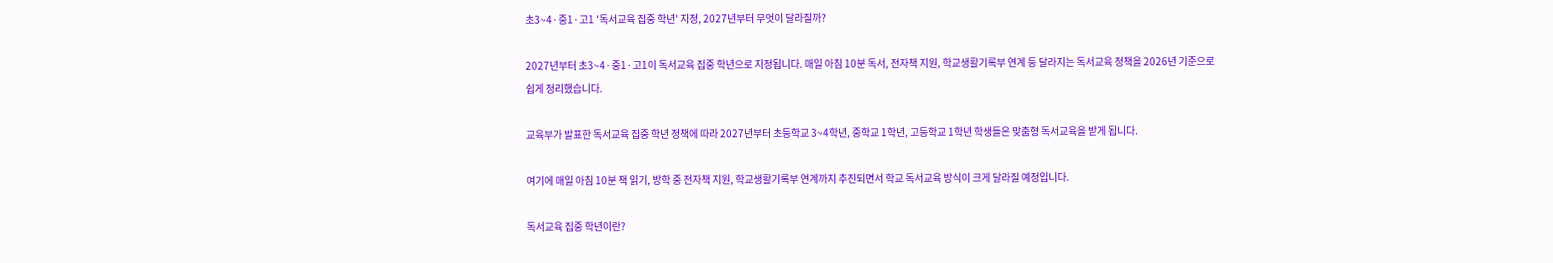초3~4·중1·고1 '독서교육 집중 학년' 지정, 2027년부터 무엇이 달라질까?

2027년부터 초3~4·중1·고1이 독서교육 집중 학년으로 지정됩니다. 매일 아침 10분 독서, 전자책 지원, 학교생활기록부 연계 등 달라지는 독서교육 정책을 2026년 기준으로 쉽게 정리했습니다.

교육부가 발표한 독서교육 집중 학년 정책에 따라 2027년부터 초등학교 3~4학년, 중학교 1학년, 고등학교 1학년 학생들은 맞춤형 독서교육을 받게 됩니다.

여기에 매일 아침 10분 책 읽기, 방학 중 전자책 지원, 학교생활기록부 연계까지 추진되면서 학교 독서교육 방식이 크게 달라질 예정입니다.

독서교육 집중 학년이란?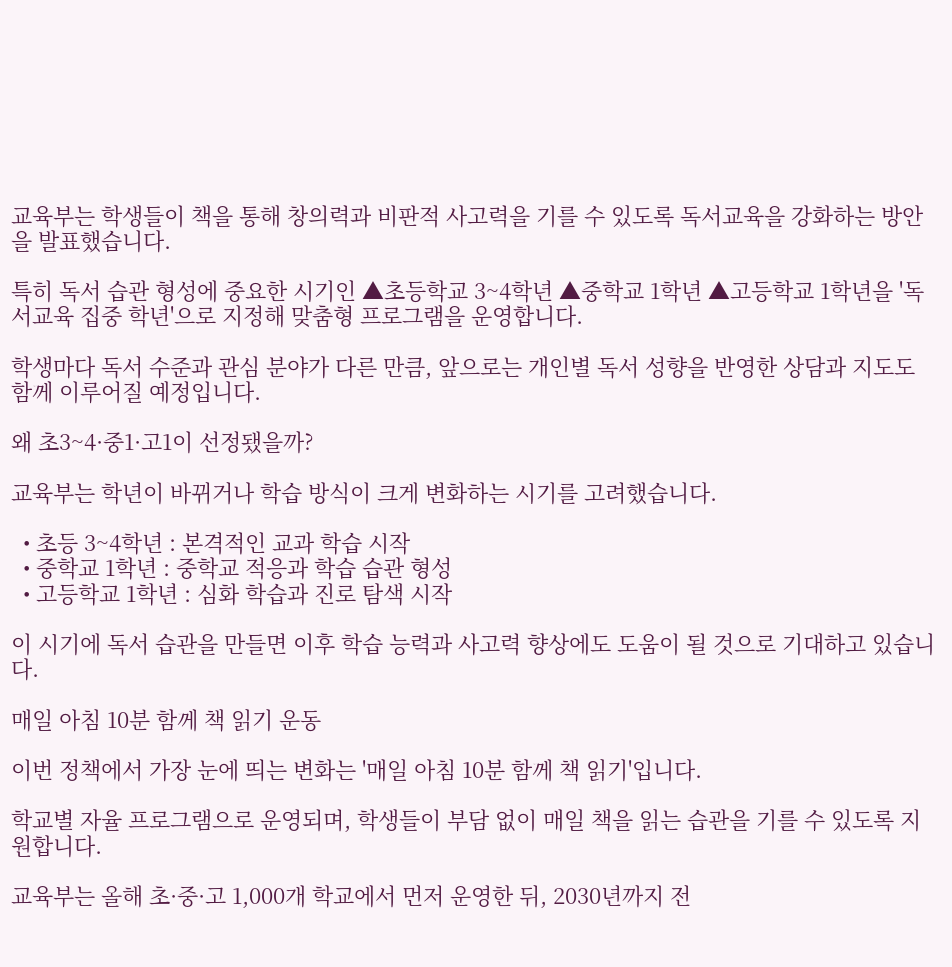교육부는 학생들이 책을 통해 창의력과 비판적 사고력을 기를 수 있도록 독서교육을 강화하는 방안을 발표했습니다.

특히 독서 습관 형성에 중요한 시기인 ▲초등학교 3~4학년 ▲중학교 1학년 ▲고등학교 1학년을 '독서교육 집중 학년'으로 지정해 맞춤형 프로그램을 운영합니다.

학생마다 독서 수준과 관심 분야가 다른 만큼, 앞으로는 개인별 독서 성향을 반영한 상담과 지도도 함께 이루어질 예정입니다.

왜 초3~4·중1·고1이 선정됐을까?

교육부는 학년이 바뀌거나 학습 방식이 크게 변화하는 시기를 고려했습니다.

  • 초등 3~4학년 : 본격적인 교과 학습 시작
  • 중학교 1학년 : 중학교 적응과 학습 습관 형성
  • 고등학교 1학년 : 심화 학습과 진로 탐색 시작

이 시기에 독서 습관을 만들면 이후 학습 능력과 사고력 향상에도 도움이 될 것으로 기대하고 있습니다.

매일 아침 10분 함께 책 읽기 운동

이번 정책에서 가장 눈에 띄는 변화는 '매일 아침 10분 함께 책 읽기'입니다.

학교별 자율 프로그램으로 운영되며, 학생들이 부담 없이 매일 책을 읽는 습관을 기를 수 있도록 지원합니다.

교육부는 올해 초·중·고 1,000개 학교에서 먼저 운영한 뒤, 2030년까지 전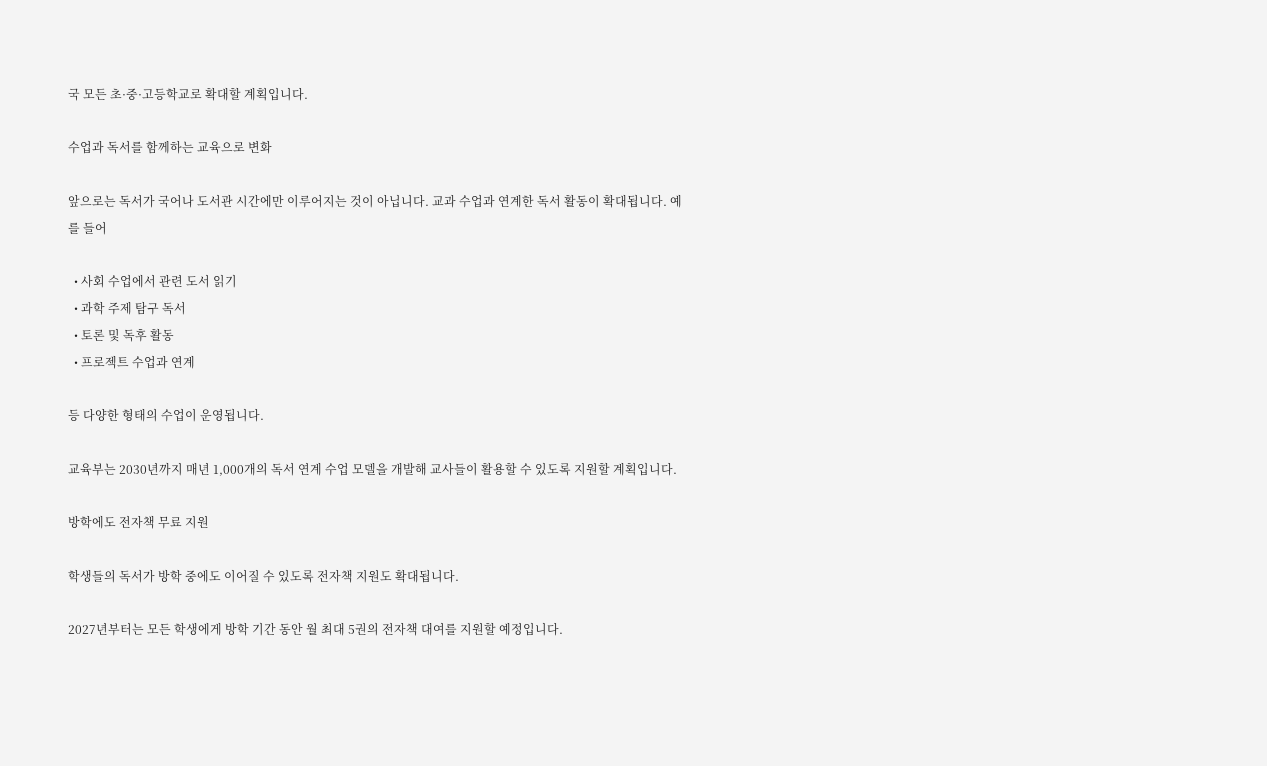국 모든 초·중·고등학교로 확대할 계획입니다.

수업과 독서를 함께하는 교육으로 변화

앞으로는 독서가 국어나 도서관 시간에만 이루어지는 것이 아닙니다. 교과 수업과 연계한 독서 활동이 확대됩니다. 예를 들어

  • 사회 수업에서 관련 도서 읽기
  • 과학 주제 탐구 독서
  • 토론 및 독후 활동
  • 프로젝트 수업과 연계

등 다양한 형태의 수업이 운영됩니다.

교육부는 2030년까지 매년 1,000개의 독서 연계 수업 모델을 개발해 교사들이 활용할 수 있도록 지원할 계획입니다.

방학에도 전자책 무료 지원

학생들의 독서가 방학 중에도 이어질 수 있도록 전자책 지원도 확대됩니다.

2027년부터는 모든 학생에게 방학 기간 동안 월 최대 5권의 전자책 대여를 지원할 예정입니다.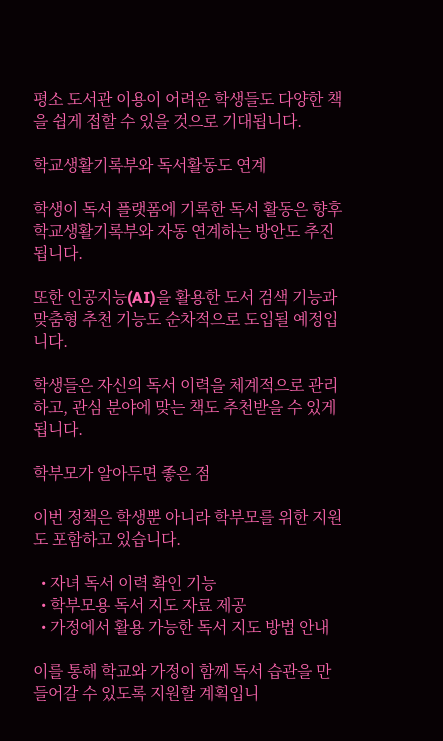평소 도서관 이용이 어려운 학생들도 다양한 책을 쉽게 접할 수 있을 것으로 기대됩니다.

학교생활기록부와 독서활동도 연계

학생이 독서 플랫폼에 기록한 독서 활동은 향후 학교생활기록부와 자동 연계하는 방안도 추진됩니다.

또한 인공지능(AI)을 활용한 도서 검색 기능과 맞춤형 추천 기능도 순차적으로 도입될 예정입니다.

학생들은 자신의 독서 이력을 체계적으로 관리하고, 관심 분야에 맞는 책도 추천받을 수 있게 됩니다.

학부모가 알아두면 좋은 점

이번 정책은 학생뿐 아니라 학부모를 위한 지원도 포함하고 있습니다.

  • 자녀 독서 이력 확인 기능
  • 학부모용 독서 지도 자료 제공
  • 가정에서 활용 가능한 독서 지도 방법 안내

이를 통해 학교와 가정이 함께 독서 습관을 만들어갈 수 있도록 지원할 계획입니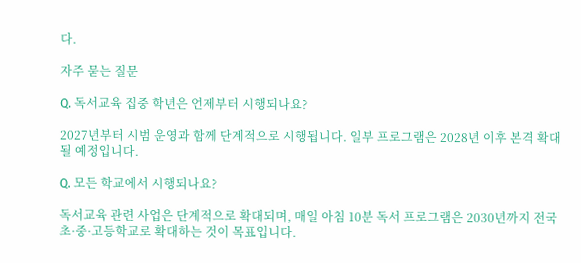다.

자주 묻는 질문

Q. 독서교육 집중 학년은 언제부터 시행되나요?

2027년부터 시범 운영과 함께 단계적으로 시행됩니다. 일부 프로그램은 2028년 이후 본격 확대될 예정입니다.

Q. 모든 학교에서 시행되나요?

독서교육 관련 사업은 단계적으로 확대되며, 매일 아침 10분 독서 프로그램은 2030년까지 전국 초·중·고등학교로 확대하는 것이 목표입니다.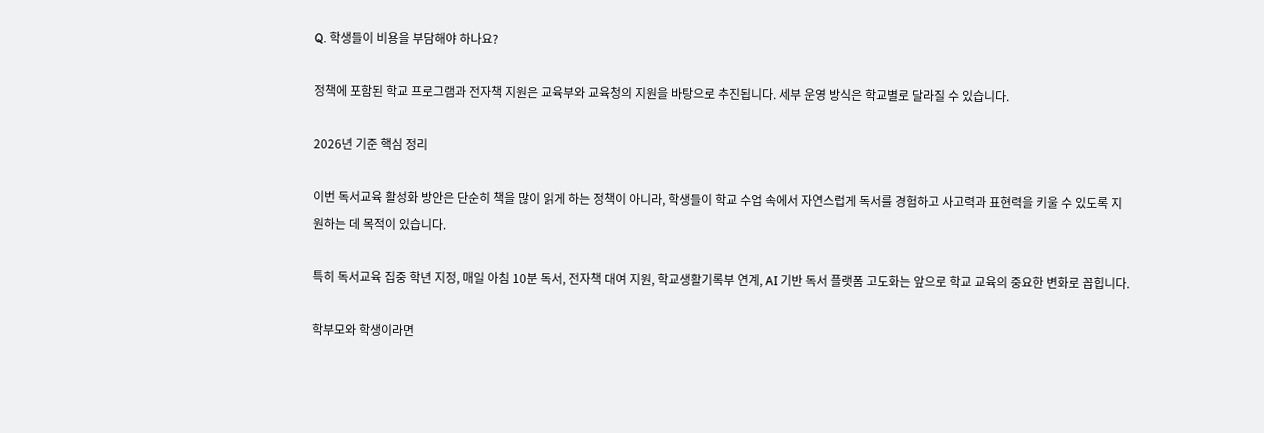Q. 학생들이 비용을 부담해야 하나요?

정책에 포함된 학교 프로그램과 전자책 지원은 교육부와 교육청의 지원을 바탕으로 추진됩니다. 세부 운영 방식은 학교별로 달라질 수 있습니다.

2026년 기준 핵심 정리

이번 독서교육 활성화 방안은 단순히 책을 많이 읽게 하는 정책이 아니라, 학생들이 학교 수업 속에서 자연스럽게 독서를 경험하고 사고력과 표현력을 키울 수 있도록 지원하는 데 목적이 있습니다.

특히 독서교육 집중 학년 지정, 매일 아침 10분 독서, 전자책 대여 지원, 학교생활기록부 연계, AI 기반 독서 플랫폼 고도화는 앞으로 학교 교육의 중요한 변화로 꼽힙니다.

학부모와 학생이라면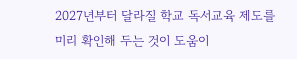2027년부터 달라질 학교 독서교육 제도를 미리 확인해 두는 것이 도움이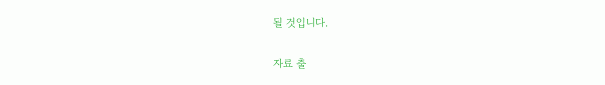될 것입니다.

자료 출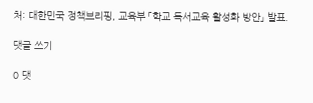처: 대한민국 정책브리핑, 교육부 「학교 독서교육 활성화 방안」 발표.

댓글 쓰기

0 댓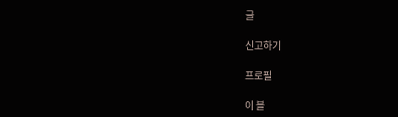글

신고하기

프로필

이 블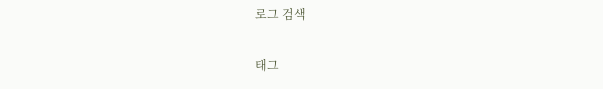로그 검색

태그